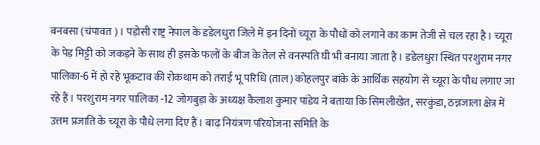बनबसा (चंपावत)। पड़ोसी राष्ट्र नेपाल के डडेलधुरा जिले में इन दिनों च्यूरा के पौधों को लगाने का काम तेजी से चल रहा है। च्यूरा के पेड़ मिट्टी को जकड़ने के साथ ही इसके फलों के बीज के तेल से वनस्पति घी भी बनाया जाता है। डडेलधुरा स्थित परशुराम नगर पालिका-6 में हो रहे भूकटाव की रोकथाम को तराई भू परिधि (ताल) कोहलपुर बांके के आर्थिक सहयोग से च्यूरा के पौध लगाए जा रहे हैं। परशुराम नगर पालिका -12 जोगबुड़ा के अध्यक्ष कैलाश कुमार पांडेय ने बताया कि सिमलीखेत, सरकुंडा, ठन्नजाला क्षेत्र में उत्तम प्रजाति के च्यूरा के पौधे लगा दिए हैं। बाढ़ नियंत्रण परियोजना समिति के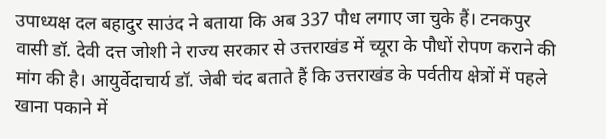उपाध्यक्ष दल बहादुर साउंद ने बताया कि अब 337 पौध लगाए जा चुके हैं। टनकपुर वासी डॉ. देवी दत्त जोशी ने राज्य सरकार से उत्तराखंड में च्यूरा के पौधों रोपण कराने की मांग की है। आयुर्वेदाचार्य डॉ. जेबी चंद बताते हैं कि उत्तराखंड के पर्वतीय क्षेत्रों में पहले खाना पकाने में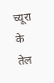च्यूरा के तेल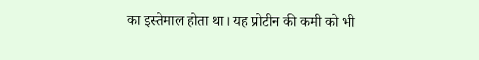का इस्तेमाल होता था। यह प्रोटीन की कमी को भी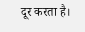दूर करता है।